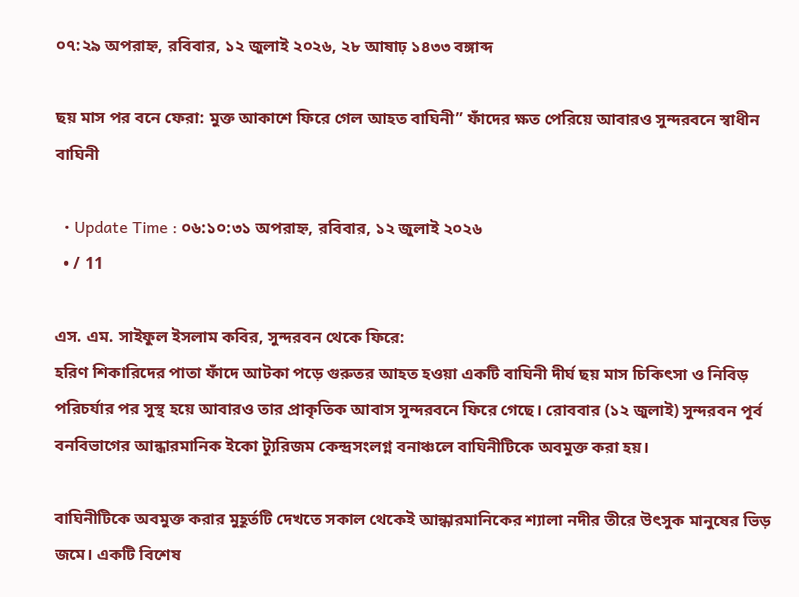০৭:২৯ অপরাহ্ন, রবিবার, ১২ জুলাই ২০২৬, ২৮ আষাঢ় ১৪৩৩ বঙ্গাব্দ

ছয় মাস পর বনে ফেরা: মুক্ত আকাশে ফিরে গেল আহত বাঘিনী” ফাঁদের ক্ষত পেরিয়ে আবারও সুন্দরবনে স্বাধীন বাঘিনী

  • Update Time : ০৬:১০:৩১ অপরাহ্ন, রবিবার, ১২ জুলাই ২০২৬
  • / 11

এস. এম. সাইফুল ইসলাম কবির, সুন্দরবন থেকে ফিরে:
হরিণ শিকারিদের পাতা ফাঁদে আটকা পড়ে গুরুতর আহত হওয়া একটি বাঘিনী দীর্ঘ ছয় মাস চিকিৎসা ও নিবিড় পরিচর্যার পর সুস্থ হয়ে আবারও তার প্রাকৃতিক আবাস সুন্দরবনে ফিরে গেছে। রোববার (১২ জুলাই) সুন্দরবন পূর্ব বনবিভাগের আন্ধারমানিক ইকো ট্যুরিজম কেন্দ্রসংলগ্ন বনাঞ্চলে বাঘিনীটিকে অবমুক্ত করা হয়।

বাঘিনীটিকে অবমুক্ত করার মুহূর্তটি দেখতে সকাল থেকেই আন্ধারমানিকের শ্যালা নদীর তীরে উৎসুক মানুষের ভিড় জমে। একটি বিশেষ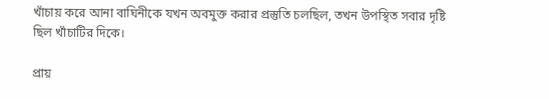খাঁচায় করে আনা বাঘিনীকে যখন অবমুক্ত করার প্রস্তুতি চলছিল, তখন উপস্থিত সবার দৃষ্টি ছিল খাঁচাটির দিকে।

প্রায়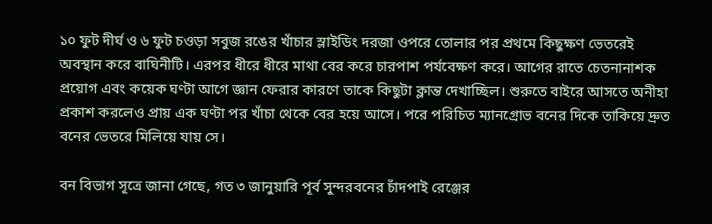১০ ফুট দীর্ঘ ও ৬ ফুট চওড়া সবুজ রঙের খাঁচার স্লাইডিং দরজা ওপরে তোলার পর প্রথমে কিছুক্ষণ ভেতরেই অবস্থান করে বাঘিনীটি। এরপর ধীরে ধীরে মাথা বের করে চারপাশ পর্যবেক্ষণ করে। আগের রাতে চেতনানাশক প্রয়োগ এবং কয়েক ঘণ্টা আগে জ্ঞান ফেরার কারণে তাকে কিছুটা ক্লান্ত দেখাচ্ছিল। শুরুতে বাইরে আসতে অনীহা প্রকাশ করলেও প্রায় এক ঘণ্টা পর খাঁচা থেকে বের হয়ে আসে। পরে পরিচিত ম্যানগ্রোভ বনের দিকে তাকিয়ে দ্রুত বনের ভেতরে মিলিয়ে যায় সে।

বন বিভাগ সূত্রে জানা গেছে, গত ৩ জানুয়ারি পূর্ব সুন্দরবনের চাঁদপাই রেঞ্জের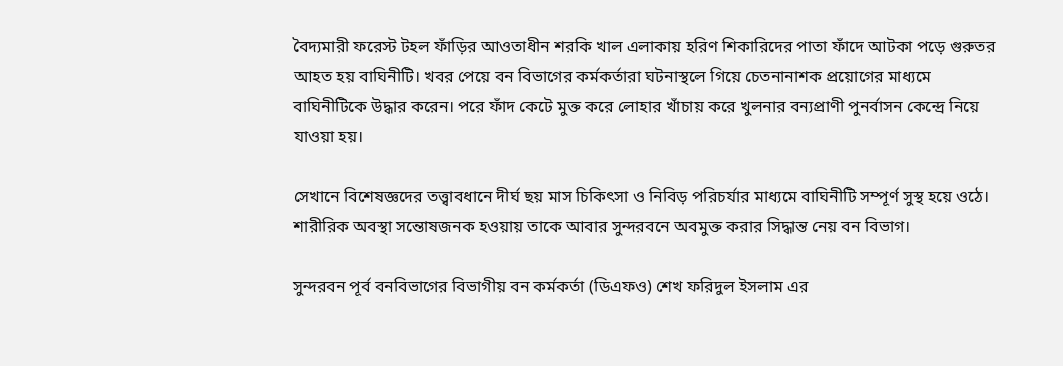বৈদ্যমারী ফরেস্ট টহল ফাঁড়ির আওতাধীন শরকি খাল এলাকায় হরিণ শিকারিদের পাতা ফাঁদে আটকা পড়ে গুরুতর আহত হয় বাঘিনীটি। খবর পেয়ে বন বিভাগের কর্মকর্তারা ঘটনাস্থলে গিয়ে চেতনানাশক প্রয়োগের মাধ্যমে বাঘিনীটিকে উদ্ধার করেন। পরে ফাঁদ কেটে মুক্ত করে লোহার খাঁচায় করে খুলনার বন্যপ্রাণী পুনর্বাসন কেন্দ্রে নিয়ে যাওয়া হয়।

সেখানে বিশেষজ্ঞদের তত্ত্বাবধানে দীর্ঘ ছয় মাস চিকিৎসা ও নিবিড় পরিচর্যার মাধ্যমে বাঘিনীটি সম্পূর্ণ সুস্থ হয়ে ওঠে। শারীরিক অবস্থা সন্তোষজনক হওয়ায় তাকে আবার সুন্দরবনে অবমুক্ত করার সিদ্ধান্ত নেয় বন বিভাগ।

সুন্দরবন পূর্ব বনবিভাগের বিভাগীয় বন কর্মকর্তা (ডিএফও) শেখ ফরিদুল ইসলাম এর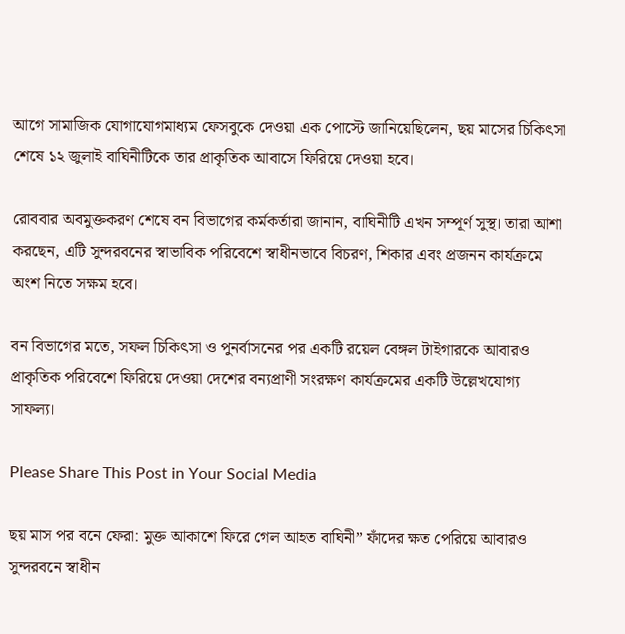আগে সামাজিক যোগাযোগমাধ্যম ফেসবুকে দেওয়া এক পোস্টে জানিয়েছিলেন, ছয় মাসের চিকিৎসা শেষে ১২ জুলাই বাঘিনীটিকে তার প্রাকৃতিক আবাসে ফিরিয়ে দেওয়া হবে।

রোববার অবমুক্তকরণ শেষে বন বিভাগের কর্মকর্তারা জানান, বাঘিনীটি এখন সম্পূর্ণ সুস্থ। তারা আশা করছেন, এটি সুন্দরবনের স্বাভাবিক পরিবেশে স্বাধীনভাবে বিচরণ, শিকার এবং প্রজনন কার্যক্রমে অংশ নিতে সক্ষম হবে।

বন বিভাগের মতে, সফল চিকিৎসা ও পুনর্বাসনের পর একটি রয়েল বেঙ্গল টাইগারকে আবারও প্রাকৃতিক পরিবেশে ফিরিয়ে দেওয়া দেশের বন্যপ্রাণী সংরক্ষণ কার্যক্রমের একটি উল্লেখযোগ্য সাফল্য।

Please Share This Post in Your Social Media

ছয় মাস পর বনে ফেরা: মুক্ত আকাশে ফিরে গেল আহত বাঘিনী” ফাঁদের ক্ষত পেরিয়ে আবারও সুন্দরবনে স্বাধীন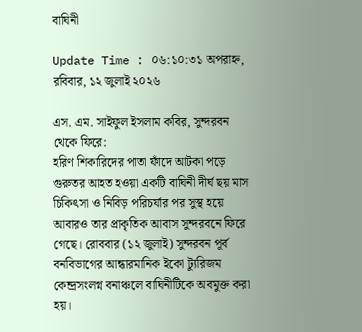বাঘিনী

Update Time : ০৬:১০:৩১ অপরাহ্ন, রবিবার, ১২ জুলাই ২০২৬

এস. এম. সাইফুল ইসলাম কবির, সুন্দরবন থেকে ফিরে:
হরিণ শিকারিদের পাতা ফাঁদে আটকা পড়ে গুরুতর আহত হওয়া একটি বাঘিনী দীর্ঘ ছয় মাস চিকিৎসা ও নিবিড় পরিচর্যার পর সুস্থ হয়ে আবারও তার প্রাকৃতিক আবাস সুন্দরবনে ফিরে গেছে। রোববার (১২ জুলাই) সুন্দরবন পূর্ব বনবিভাগের আন্ধারমানিক ইকো ট্যুরিজম কেন্দ্রসংলগ্ন বনাঞ্চলে বাঘিনীটিকে অবমুক্ত করা হয়।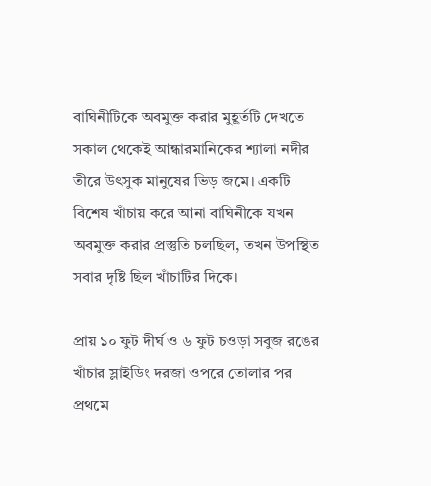বাঘিনীটিকে অবমুক্ত করার মুহূর্তটি দেখতে সকাল থেকেই আন্ধারমানিকের শ্যালা নদীর তীরে উৎসুক মানুষের ভিড় জমে। একটি বিশেষ খাঁচায় করে আনা বাঘিনীকে যখন অবমুক্ত করার প্রস্তুতি চলছিল, তখন উপস্থিত সবার দৃষ্টি ছিল খাঁচাটির দিকে।

প্রায় ১০ ফুট দীর্ঘ ও ৬ ফুট চওড়া সবুজ রঙের খাঁচার স্লাইডিং দরজা ওপরে তোলার পর প্রথমে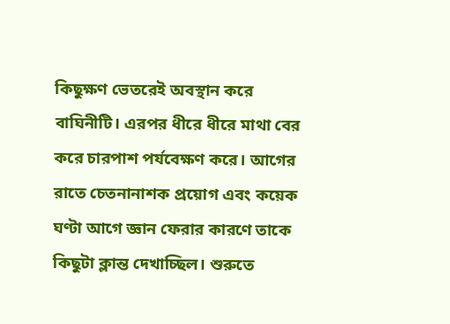কিছুক্ষণ ভেতরেই অবস্থান করে বাঘিনীটি। এরপর ধীরে ধীরে মাথা বের করে চারপাশ পর্যবেক্ষণ করে। আগের রাতে চেতনানাশক প্রয়োগ এবং কয়েক ঘণ্টা আগে জ্ঞান ফেরার কারণে তাকে কিছুটা ক্লান্ত দেখাচ্ছিল। শুরুতে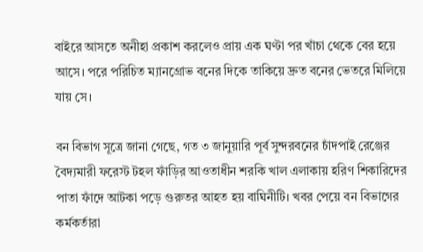বাইরে আসতে অনীহা প্রকাশ করলেও প্রায় এক ঘণ্টা পর খাঁচা থেকে বের হয়ে আসে। পরে পরিচিত ম্যানগ্রোভ বনের দিকে তাকিয়ে দ্রুত বনের ভেতরে মিলিয়ে যায় সে।

বন বিভাগ সূত্রে জানা গেছে, গত ৩ জানুয়ারি পূর্ব সুন্দরবনের চাঁদপাই রেঞ্জের বৈদ্যমারী ফরেস্ট টহল ফাঁড়ির আওতাধীন শরকি খাল এলাকায় হরিণ শিকারিদের পাতা ফাঁদে আটকা পড়ে গুরুতর আহত হয় বাঘিনীটি। খবর পেয়ে বন বিভাগের কর্মকর্তারা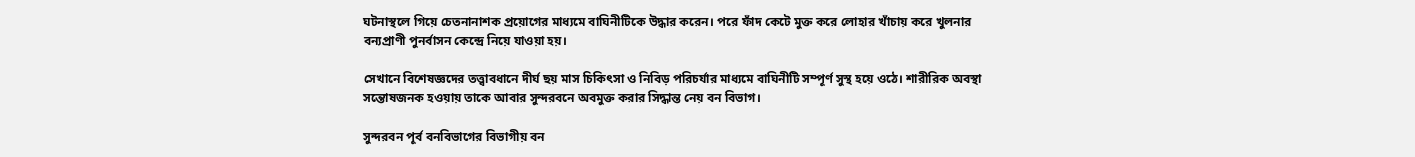ঘটনাস্থলে গিয়ে চেতনানাশক প্রয়োগের মাধ্যমে বাঘিনীটিকে উদ্ধার করেন। পরে ফাঁদ কেটে মুক্ত করে লোহার খাঁচায় করে খুলনার বন্যপ্রাণী পুনর্বাসন কেন্দ্রে নিয়ে যাওয়া হয়।

সেখানে বিশেষজ্ঞদের তত্ত্বাবধানে দীর্ঘ ছয় মাস চিকিৎসা ও নিবিড় পরিচর্যার মাধ্যমে বাঘিনীটি সম্পূর্ণ সুস্থ হয়ে ওঠে। শারীরিক অবস্থা সন্তোষজনক হওয়ায় তাকে আবার সুন্দরবনে অবমুক্ত করার সিদ্ধান্ত নেয় বন বিভাগ।

সুন্দরবন পূর্ব বনবিভাগের বিভাগীয় বন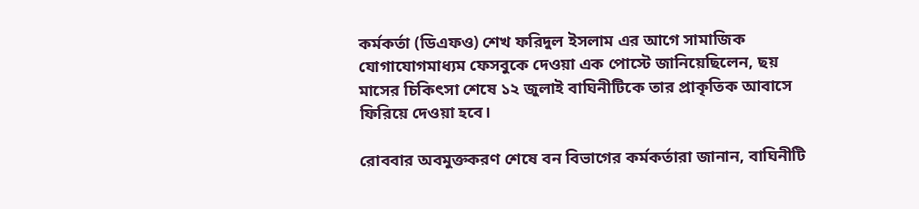কর্মকর্তা (ডিএফও) শেখ ফরিদুল ইসলাম এর আগে সামাজিক যোগাযোগমাধ্যম ফেসবুকে দেওয়া এক পোস্টে জানিয়েছিলেন, ছয় মাসের চিকিৎসা শেষে ১২ জুলাই বাঘিনীটিকে তার প্রাকৃতিক আবাসে ফিরিয়ে দেওয়া হবে।

রোববার অবমুক্তকরণ শেষে বন বিভাগের কর্মকর্তারা জানান, বাঘিনীটি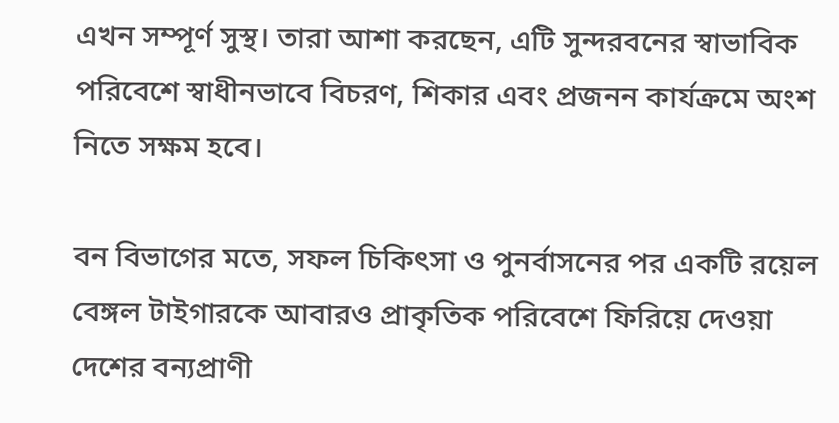এখন সম্পূর্ণ সুস্থ। তারা আশা করছেন, এটি সুন্দরবনের স্বাভাবিক পরিবেশে স্বাধীনভাবে বিচরণ, শিকার এবং প্রজনন কার্যক্রমে অংশ নিতে সক্ষম হবে।

বন বিভাগের মতে, সফল চিকিৎসা ও পুনর্বাসনের পর একটি রয়েল বেঙ্গল টাইগারকে আবারও প্রাকৃতিক পরিবেশে ফিরিয়ে দেওয়া দেশের বন্যপ্রাণী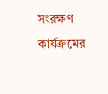সংরক্ষণ কার্যক্রমের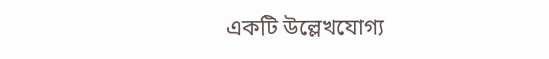একটি উল্লেখযোগ্য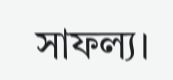সাফল্য।